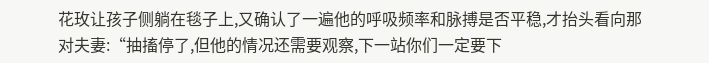花玫让孩子侧躺在毯子上,又确认了一遍他的呼吸频率和脉搏是否平稳,才抬头看向那对夫妻:“抽搐停了,但他的情况还需要观察,下一站你们一定要下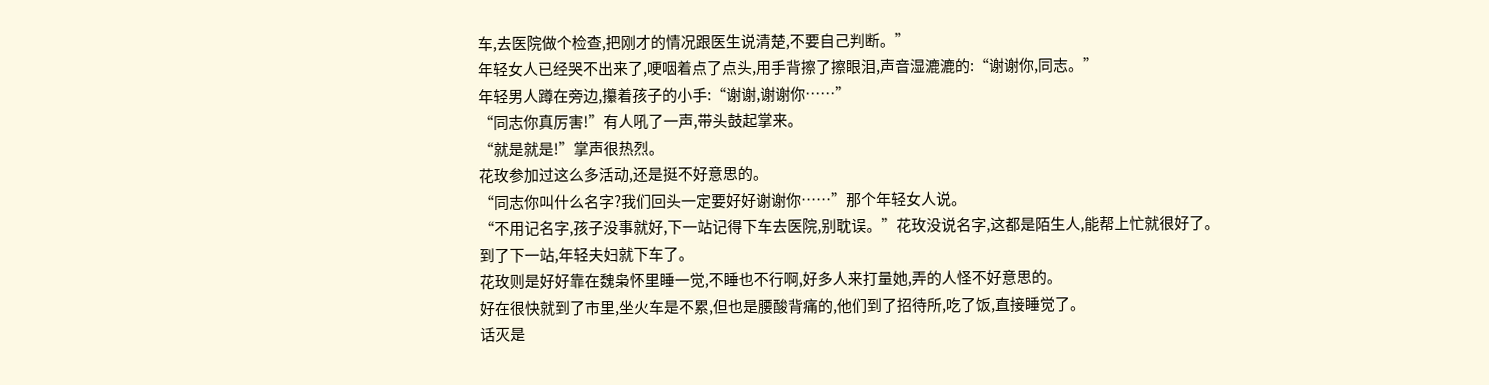车,去医院做个检查,把刚才的情况跟医生说清楚,不要自己判断。”
年轻女人已经哭不出来了,哽咽着点了点头,用手背擦了擦眼泪,声音湿漉漉的:“谢谢你,同志。”
年轻男人蹲在旁边,攥着孩子的小手:“谢谢,谢谢你……”
“同志你真厉害!”有人吼了一声,带头鼓起掌来。
“就是就是!”掌声很热烈。
花玫参加过这么多活动,还是挺不好意思的。
“同志你叫什么名字?我们回头一定要好好谢谢你……”那个年轻女人说。
“不用记名字,孩子没事就好,下一站记得下车去医院,别耽误。”花玫没说名字,这都是陌生人,能帮上忙就很好了。
到了下一站,年轻夫妇就下车了。
花玫则是好好靠在魏枭怀里睡一觉,不睡也不行啊,好多人来打量她,弄的人怪不好意思的。
好在很快就到了市里,坐火车是不累,但也是腰酸背痛的,他们到了招待所,吃了饭,直接睡觉了。
话灭是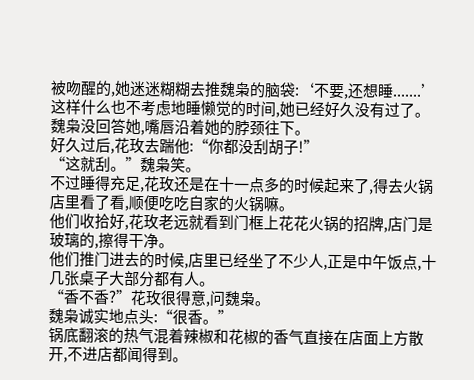被吻醒的,她迷迷糊糊去推魏枭的脑袋:‘不要,还想睡.......’
这样什么也不考虑地睡懒觉的时间,她已经好久没有过了。
魏枭没回答她,嘴唇沿着她的脖颈往下。
好久过后,花玫去踹他:“你都没刮胡子!”
“这就刮。”魏枭笑。
不过睡得充足,花玫还是在十一点多的时候起来了,得去火锅店里看了看,顺便吃吃自家的火锅嘛。
他们收拾好,花玫老远就看到门框上花花火锅的招牌,店门是玻璃的,擦得干净。
他们推门进去的时候,店里已经坐了不少人,正是中午饭点,十几张桌子大部分都有人。
“香不香?”花玫很得意,问魏枭。
魏枭诚实地点头:“很香。”
锅底翻滚的热气混着辣椒和花椒的香气直接在店面上方散开,不进店都闻得到。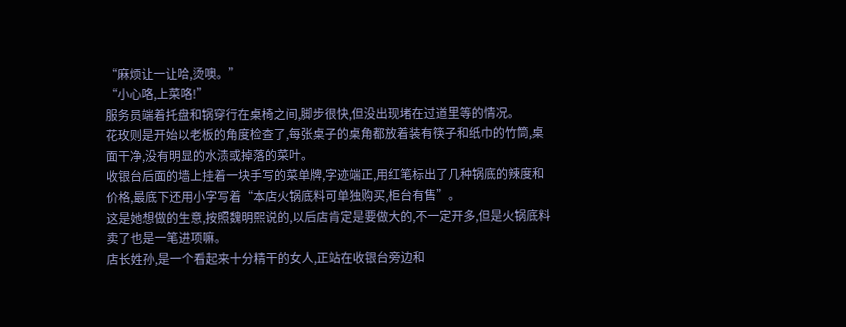“麻烦让一让哈,烫噢。”
“小心咯,上菜咯!”
服务员端着托盘和锅穿行在桌椅之间,脚步很快,但没出现堵在过道里等的情况。
花玫则是开始以老板的角度检查了,每张桌子的桌角都放着装有筷子和纸巾的竹筒,桌面干净,没有明显的水渍或掉落的菜叶。
收银台后面的墙上挂着一块手写的菜单牌,字迹端正,用红笔标出了几种锅底的辣度和价格,最底下还用小字写着“本店火锅底料可单独购买,柜台有售”。
这是她想做的生意,按照魏明熙说的,以后店肯定是要做大的,不一定开多,但是火锅底料卖了也是一笔进项嘛。
店长姓孙,是一个看起来十分精干的女人,正站在收银台旁边和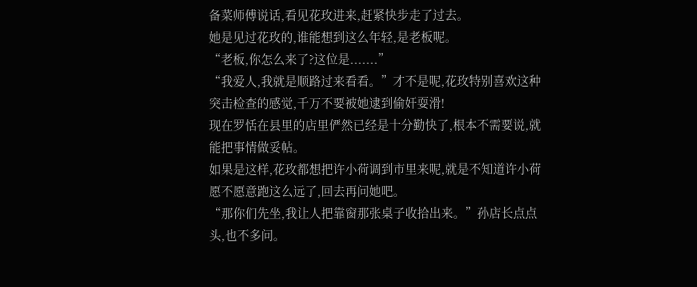备菜师傅说话,看见花玫进来,赶紧快步走了过去。
她是见过花玫的,谁能想到这么年轻,是老板呢。
“老板,你怎么来了?这位是.......”
“我爱人,我就是顺路过来看看。”才不是呢,花玫特别喜欢这种突击检查的感觉,千万不要被她逮到偷奸耍滑!
现在罗恬在县里的店里俨然已经是十分勤快了,根本不需要说,就能把事情做妥帖。
如果是这样,花玫都想把许小荷调到市里来呢,就是不知道许小荷愿不愿意跑这么远了,回去再问她吧。
“那你们先坐,我让人把靠窗那张桌子收拾出来。”孙店长点点头,也不多问。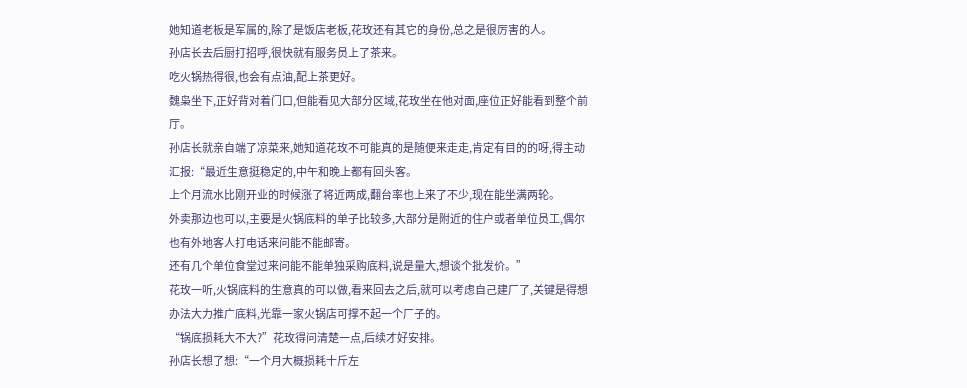她知道老板是军属的,除了是饭店老板,花玫还有其它的身份,总之是很厉害的人。
孙店长去后厨打招呼,很快就有服务员上了茶来。
吃火锅热得很,也会有点油,配上茶更好。
魏枭坐下,正好背对着门口,但能看见大部分区域,花玫坐在他对面,座位正好能看到整个前厅。
孙店长就亲自端了凉菜来,她知道花玫不可能真的是随便来走走,肯定有目的的呀,得主动汇报:“最近生意挺稳定的,中午和晚上都有回头客。
上个月流水比刚开业的时候涨了将近两成,翻台率也上来了不少,现在能坐满两轮。
外卖那边也可以,主要是火锅底料的单子比较多,大部分是附近的住户或者单位员工,偶尔也有外地客人打电话来问能不能邮寄。
还有几个单位食堂过来问能不能单独采购底料,说是量大,想谈个批发价。”
花玫一听,火锅底料的生意真的可以做,看来回去之后,就可以考虑自己建厂了,关键是得想办法大力推广底料,光靠一家火锅店可撑不起一个厂子的。
“锅底损耗大不大?”花玫得问清楚一点,后续才好安排。
孙店长想了想:“一个月大概损耗十斤左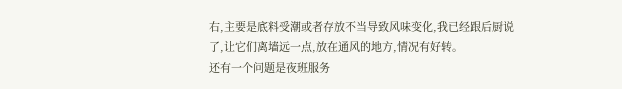右,主要是底料受潮或者存放不当导致风味变化,我已经跟后厨说了,让它们离墙远一点,放在通风的地方,情况有好转。
还有一个问题是夜班服务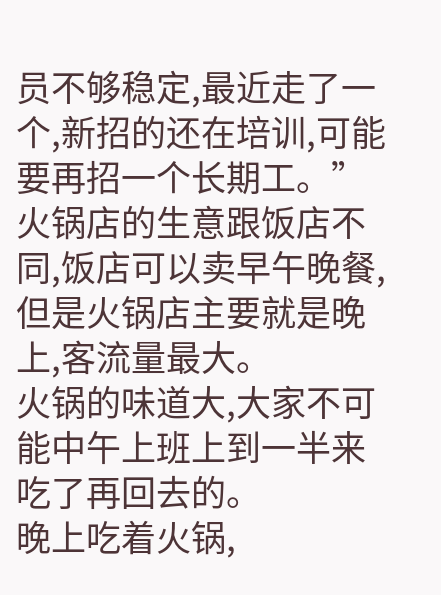员不够稳定,最近走了一个,新招的还在培训,可能要再招一个长期工。”
火锅店的生意跟饭店不同,饭店可以卖早午晚餐,但是火锅店主要就是晚上,客流量最大。
火锅的味道大,大家不可能中午上班上到一半来吃了再回去的。
晚上吃着火锅,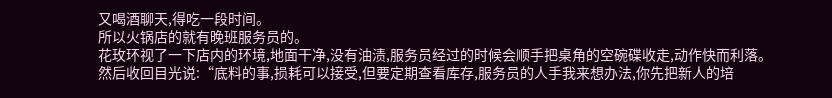又喝酒聊天,得吃一段时间。
所以火锅店的就有晚班服务员的。
花玫环视了一下店内的环境,地面干净,没有油渍,服务员经过的时候会顺手把桌角的空碗碟收走,动作快而利落。
然后收回目光说:“底料的事,损耗可以接受,但要定期查看库存,服务员的人手我来想办法,你先把新人的培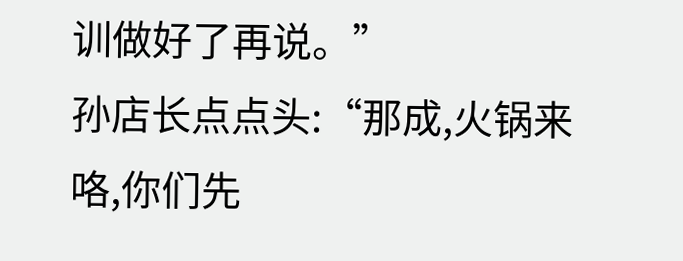训做好了再说。”
孙店长点点头:“那成,火锅来咯,你们先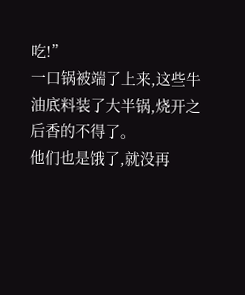吃!”
一口锅被端了上来,这些牛油底料装了大半锅,烧开之后香的不得了。
他们也是饿了,就没再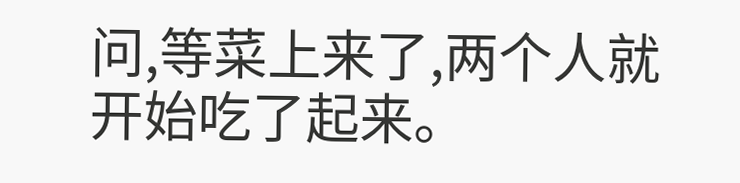问,等菜上来了,两个人就开始吃了起来。